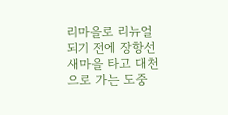리마을로 리뉴얼되기 전에 장항선 새마을 타고 대천으로 가는 도중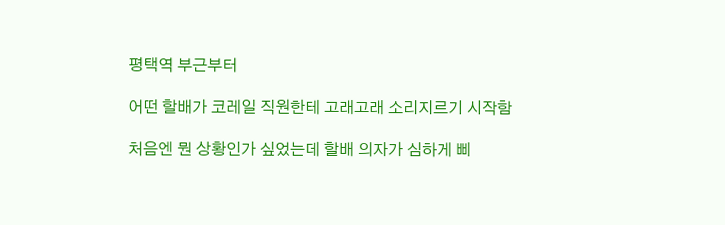평택역 부근부터

어떤 할배가 코레일 직원한테 고래고래 소리지르기 시작함

처음엔 뭔 상황인가 싶었는데 할배 의자가 심하게 삐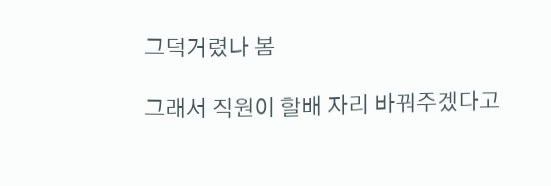그덕거렸나 봄

그래서 직원이 할배 자리 바꿔주겠다고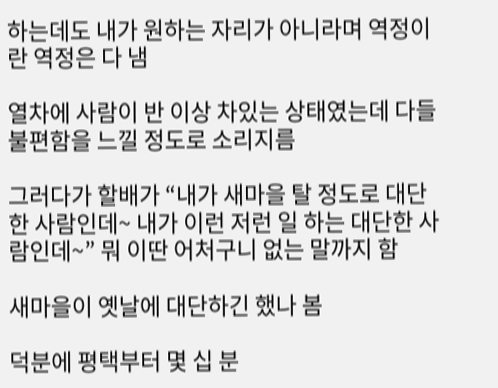하는데도 내가 원하는 자리가 아니라며 역정이란 역정은 다 냄

열차에 사람이 반 이상 차있는 상태였는데 다들 불편함을 느낄 정도로 소리지름

그러다가 할배가 “내가 새마을 탈 정도로 대단한 사람인데~ 내가 이런 저런 일 하는 대단한 사람인데~” 뭐 이딴 어처구니 없는 말까지 함

새마을이 옛날에 대단하긴 했나 봄

덕분에 평택부터 몇 십 분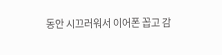동안 시끄러워서 이어폰 꼽고 감